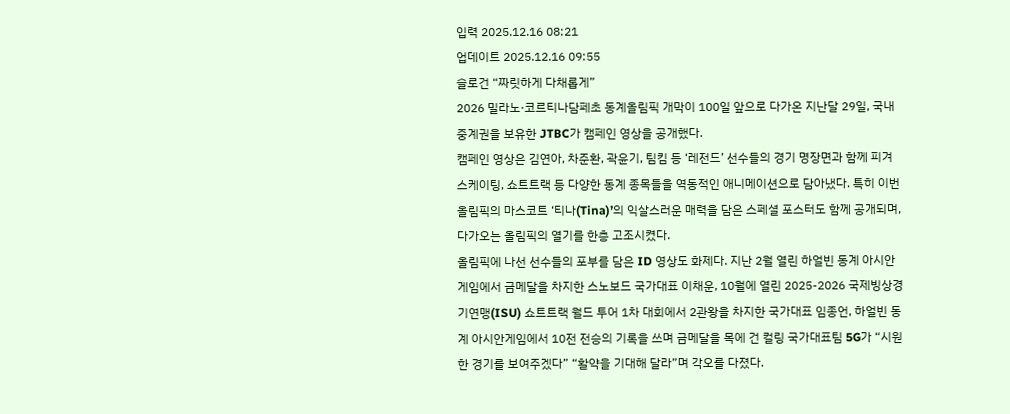입력 2025.12.16 08:21
업데이트 2025.12.16 09:55
슬로건 “짜릿하게 다채롭게”
2026 밀라노·코르티나담페초 동계올림픽 개막이 100일 앞으로 다가온 지난달 29일, 국내 중계권을 보유한 JTBC가 캠페인 영상을 공개했다.
캠페인 영상은 김연아, 차준환, 곽윤기, 팀킴 등 ‘레전드’ 선수들의 경기 명장면과 함께 피겨스케이팅, 쇼트트랙 등 다양한 동계 종목들을 역동적인 애니메이션으로 담아냈다. 특히 이번 올림픽의 마스코트 ‘티나(Tina)’의 익살스러운 매력을 담은 스페셜 포스터도 함께 공개되며, 다가오는 올림픽의 열기를 한층 고조시켰다.
올림픽에 나선 선수들의 포부를 담은 ID 영상도 화제다. 지난 2월 열린 하얼빈 동계 아시안게임에서 금메달을 차지한 스노보드 국가대표 이채운, 10월에 열린 2025-2026 국제빙상경기연맹(ISU) 쇼트트랙 월드 투어 1차 대회에서 2관왕을 차지한 국가대표 임종언, 하얼빈 동계 아시안게임에서 10전 전승의 기록을 쓰며 금메달을 목에 건 컬링 국가대표팀 5G가 “시원한 경기를 보여주겠다” “활약을 기대해 달라”며 각오를 다졌다.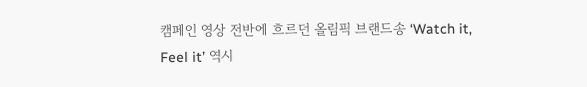캠페인 영상 전반에 흐르던 올림픽 브랜드송 ‘Watch it, Feel it’ 역시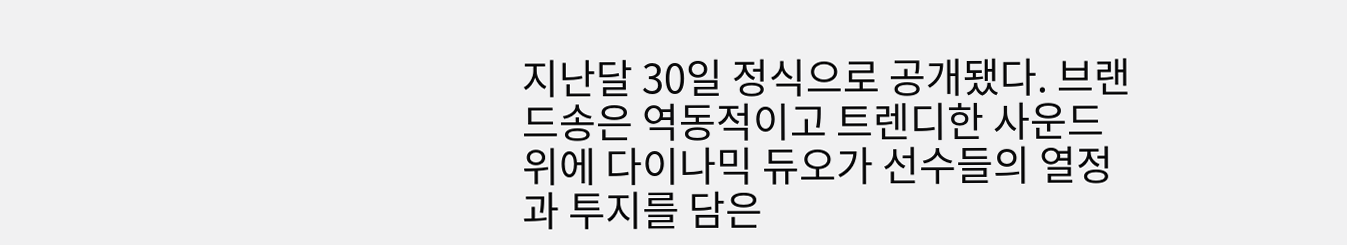지난달 30일 정식으로 공개됐다. 브랜드송은 역동적이고 트렌디한 사운드 위에 다이나믹 듀오가 선수들의 열정과 투지를 담은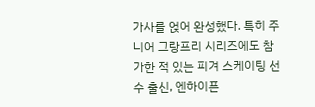가사를 얹어 완성했다. 특히 주니어 그랑프리 시리즈에도 참가한 적 있는 피겨 스케이팅 선수 출신, 엔하이픈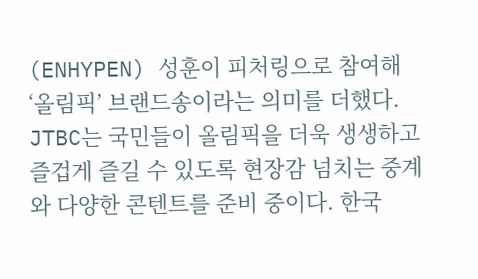(ENHYPEN) 성훈이 피처링으로 참여해 ‘올림픽’ 브랜드송이라는 의미를 더했다.
JTBC는 국민들이 올림픽을 더욱 생생하고 즐겁게 즐길 수 있도록 현장감 넘치는 중계와 다양한 콘텐트를 준비 중이다. 한국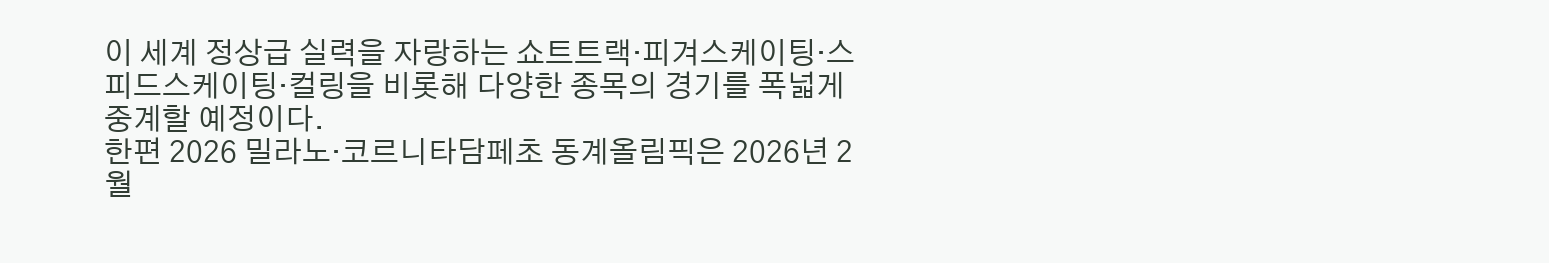이 세계 정상급 실력을 자랑하는 쇼트트랙·피겨스케이팅·스피드스케이팅·컬링을 비롯해 다양한 종목의 경기를 폭넓게 중계할 예정이다.
한편 2026 밀라노·코르니타담페초 동계올림픽은 2026년 2월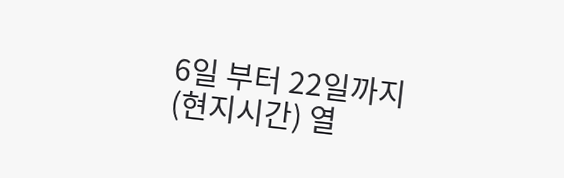6일 부터 22일까지(현지시간) 열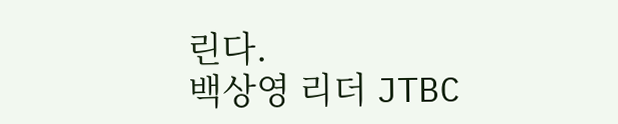린다.
백상영 리더 JTBC